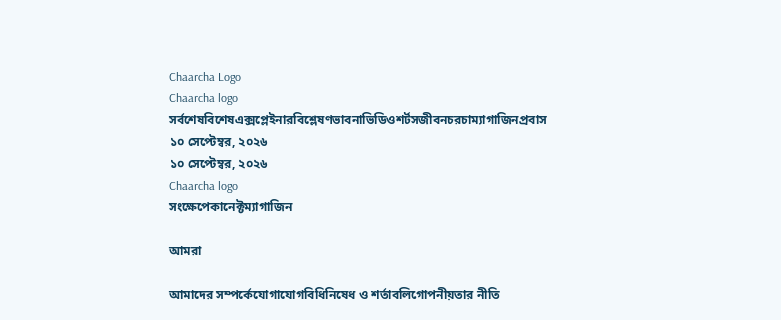Chaarcha Logo
Chaarcha logo
সর্বশেষবিশেষএক্সপ্লেইনারবিশ্লেষণভাবনাভিডিওশর্টসজীবনচরচাম্যাগাজিনপ্রবাস
১০ সেপ্টেম্বর, ২০২৬
১০ সেপ্টেম্বর, ২০২৬
Chaarcha logo
সংক্ষেপেকানেক্টম্যাগাজিন

আমরা

আমাদের সম্পর্কেযোগাযোগবিধিনিষেধ ও শর্তাবলিগোপনীয়তার নীতি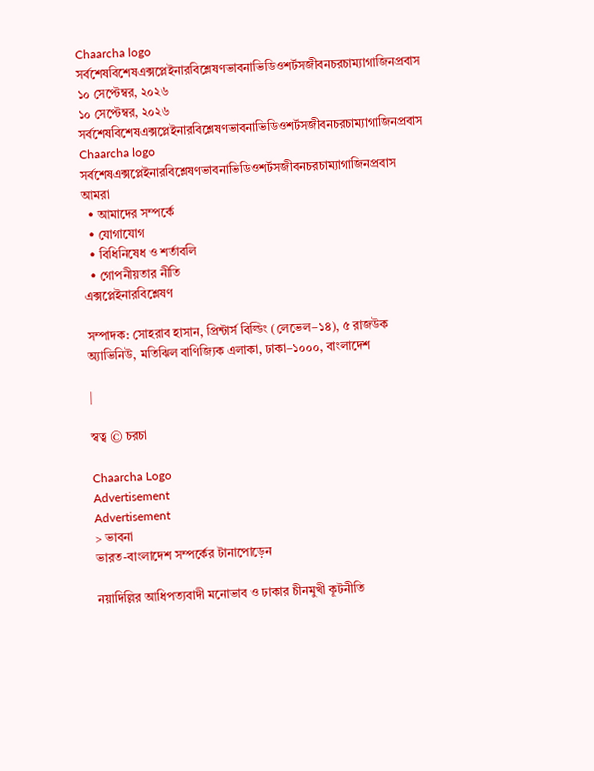Chaarcha logo
সর্বশেষবিশেষএক্সপ্লেইনারবিশ্লেষণভাবনাভিডিওশর্টসজীবনচরচাম্যাগাজিনপ্রবাস
১০ সেপ্টেম্বর, ২০২৬
১০ সেপ্টেম্বর, ২০২৬
সর্বশেষবিশেষএক্সপ্লেইনারবিশ্লেষণভাবনাভিডিওশর্টসজীবনচরচাম্যাগাজিনপ্রবাস
Chaarcha logo
সর্বশেষএক্সপ্লেইনারবিশ্লেষণভাবনাভিডিওশর্টসজীবনচরচাম্যাগাজিনপ্রবাস
আমরা
  • আমাদের সম্পর্কে
  • যোগাযোগ
  • বিধিনিষেধ ও শর্তাবলি
  • গোপনীয়তার নীতি
এক্সপ্লেইনারবিশ্লেষণ

সম্পাদক: সোহরাব হাসান, প্রিন্টার্স বিল্ডিং (লেভেল–১৪), ৫ রাজউক অ্যাভিনিউ, মতিঝিল বাণিজ্যিক এলাকা, ঢাকা–১০০০, বাংলাদেশ

|

স্বত্ব © চরচা

Chaarcha Logo
Advertisement
Advertisement
> ভাবনা
ভারত-বাংলাদেশ সম্পর্কের টানাপোড়েন

নয়াদিল্লির আধিপত্যবাদী মনোভাব ও ঢাকার চীনমুখী কূটনীতি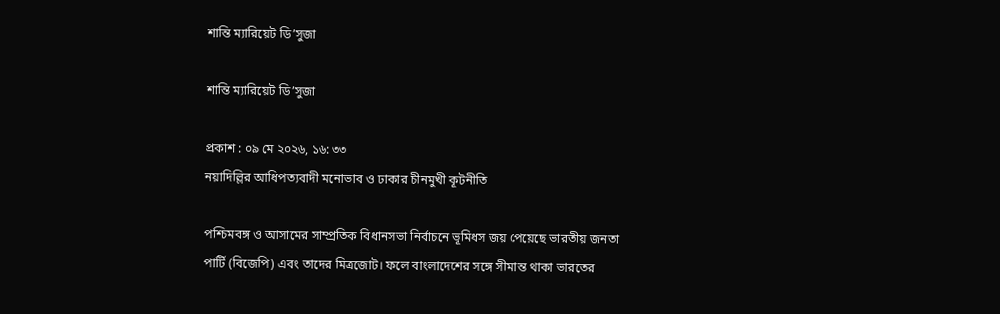শান্তি ম্যারিয়েট ডি’সুজা

শান্তি ম্যারিয়েট ডি’সুজা

প্রকাশ : ০৯ মে ২০২৬, ১৬: ৩৩
নয়াদিল্লির আধিপত্যবাদী মনোভাব ও ঢাকার চীনমুখী কূটনীতি

পশ্চিমবঙ্গ ও আসামের সাম্প্রতিক বিধানসভা নির্বাচনে ভূমিধস জয় পেয়েছে ভারতীয় জনতা পার্টি (বিজেপি) এবং তাদের মিত্রজোট। ফলে বাংলাদেশের সঙ্গে সীমান্ত থাকা ভারতের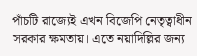পাঁচটি রাজ্যেই এখন বিজেপি নেতৃত্বাধীন সরকার ক্ষমতায়। এতে নয়াদিল্লির জন্য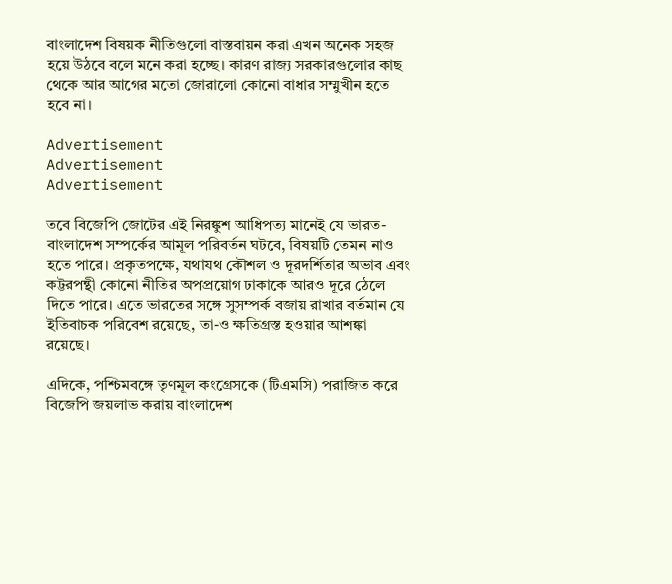বাংলাদেশ বিষয়ক নীতিগুলো বাস্তবায়ন করা এখন অনেক সহজ হয়ে উঠবে বলে মনে করা হচ্ছে। কারণ রাজ্য সরকারগুলোর কাছ থেকে আর আগের মতো জোরালো কোনো বাধার সম্মুখীন হতে হবে না।

Advertisement
Advertisement
Advertisement

তবে বিজেপি জোটের এই নিরঙ্কুশ আধিপত্য মানেই যে ভারত-বাংলাদেশ সম্পর্কের আমূল পরিবর্তন ঘটবে, বিষয়টি তেমন নাও হতে পারে। প্রকৃতপক্ষে, যথাযথ কৌশল ও দূরদর্শিতার অভাব এবং কট্টরপন্থী কোনো নীতির অপপ্রয়োগ ঢাকাকে আরও দূরে ঠেলে দিতে পারে। এতে ভারতের সঙ্গে সুসম্পর্ক বজায় রাখার বর্তমান যে ইতিবাচক পরিবেশ রয়েছে, তা-ও ক্ষতিগ্রস্ত হওয়ার আশঙ্কা রয়েছে।

এদিকে, পশ্চিমবঙ্গে তৃণমূল কংগ্রেসকে (টিএমসি) পরাজিত করে বিজেপি জয়লাভ করায় বাংলাদেশ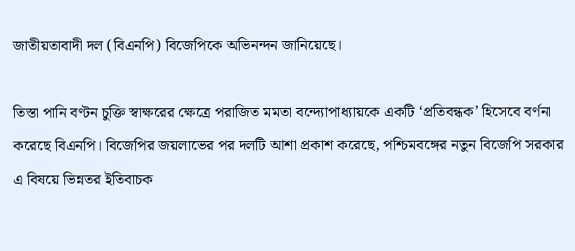জাতীয়তাবাদী দল (বিএনপি) বিজেপিকে অভিনন্দন জানিয়েছে।

তিস্তা পানি বণ্টন চুক্তি স্বাক্ষরের ক্ষেত্রে পরাজিত মমতা বন্দ্যোপাধ্যায়কে একটি ‘প্রতিবন্ধক’ হিসেবে বর্ণনা করেছে বিএনপি। বিজেপির জয়লাভের পর দলটি আশা প্রকাশ করেছে, পশ্চিমবঙ্গের নতুন বিজেপি সরকার এ বিষয়ে ভিন্নতর ইতিবাচক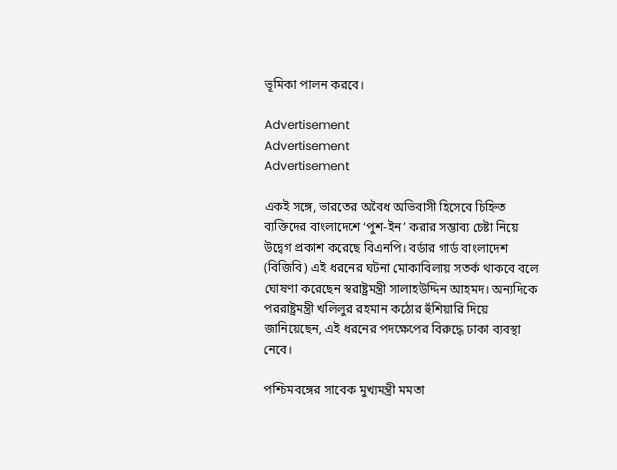ভূমিকা পালন করবে।

Advertisement
Advertisement
Advertisement

একই সঙ্গে, ভারতের অবৈধ অভিবাসী হিসেবে চিহ্নিত ব্যক্তিদের বাংলাদেশে ‘পুশ-ইন’ করার সম্ভাব্য চেষ্টা নিয়ে উদ্বেগ প্রকাশ করেছে বিএনপি। বর্ডার গার্ড বাংলাদেশ (বিজিবি) এই ধরনের ঘটনা মোকাবিলায় সতর্ক থাকবে বলে ঘোষণা করেছেন স্বরাষ্ট্রমন্ত্রী সালাহউদ্দিন আহমদ। অন্যদিকে পররাষ্ট্রমন্ত্রী খলিলুর রহমান কঠোর হুঁশিয়ারি দিয়ে জানিয়েছেন, এই ধরনের পদক্ষেপের বিরুদ্ধে ঢাকা ব্যবস্থা নেবে।

পশ্চিমবঙ্গের সাবেক মুখ্যমন্ত্রী মমতা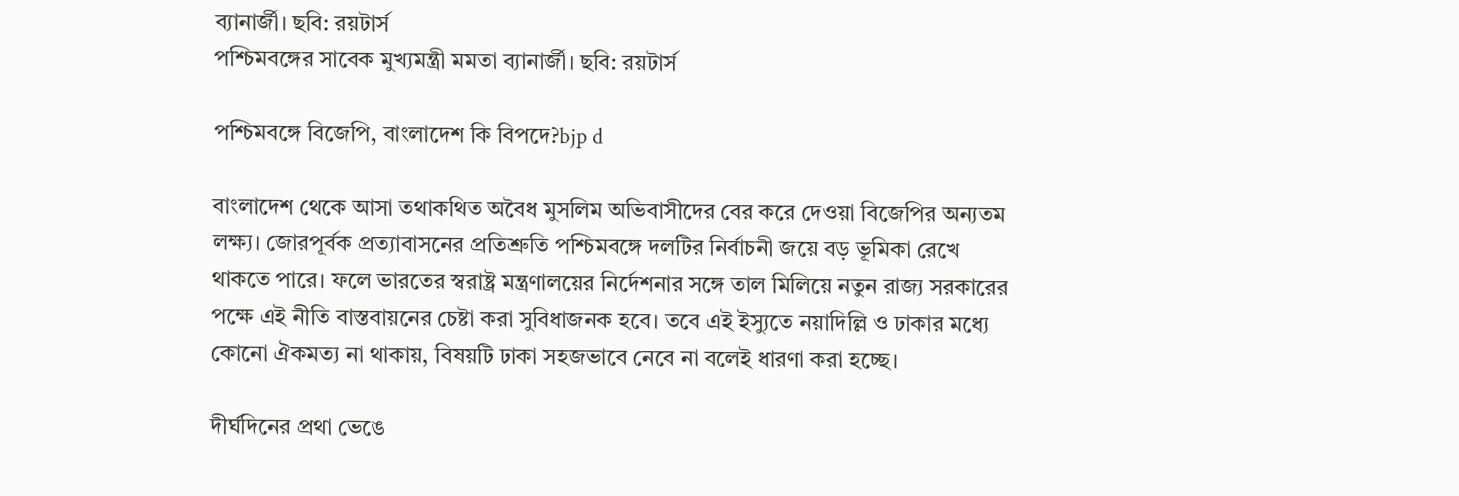ব্যানার্জী। ছবি: রয়টার্স
পশ্চিমবঙ্গের সাবেক মুখ্যমন্ত্রী মমতা ব্যানার্জী। ছবি: রয়টার্স

পশ্চিমবঙ্গে বিজেপি, বাংলাদেশ কি বিপদে?bjp d

বাংলাদেশ থেকে আসা তথাকথিত অবৈধ মুসলিম অভিবাসীদের বের করে দেওয়া বিজেপির অন্যতম লক্ষ্য। জোরপূর্বক প্রত্যাবাসনের প্রতিশ্রুতি পশ্চিমবঙ্গে দলটির নির্বাচনী জয়ে বড় ভূমিকা রেখে থাকতে পারে। ফলে ভারতের স্বরাষ্ট্র মন্ত্রণালয়ের নির্দেশনার সঙ্গে তাল মিলিয়ে নতুন রাজ্য সরকারের পক্ষে এই নীতি বাস্তবায়নের চেষ্টা করা সুবিধাজনক হবে। তবে এই ইস্যুতে নয়াদিল্লি ও ঢাকার মধ্যে কোনো ঐকমত্য না থাকায়, বিষয়টি ঢাকা সহজভাবে নেবে না বলেই ধারণা করা হচ্ছে।

দীর্ঘদিনের প্রথা ভেঙে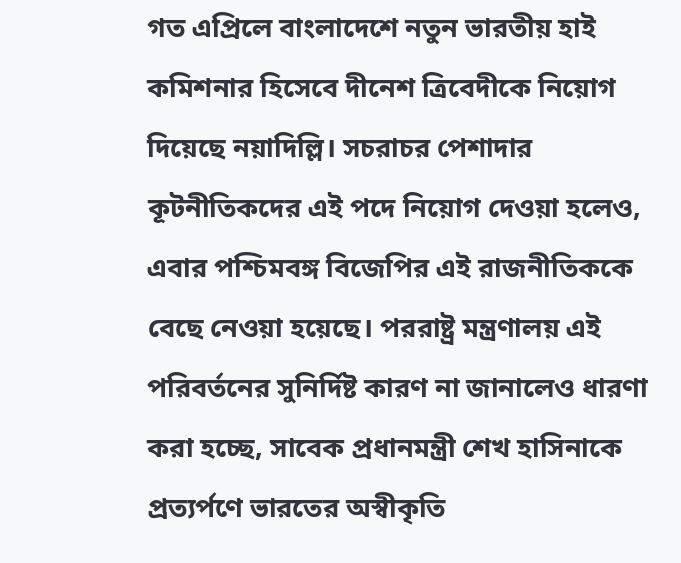গত এপ্রিলে বাংলাদেশে নতুন ভারতীয় হাই কমিশনার হিসেবে দীনেশ ত্রিবেদীকে নিয়োগ দিয়েছে নয়াদিল্লি। সচরাচর পেশাদার কূটনীতিকদের এই পদে নিয়োগ দেওয়া হলেও, এবার পশ্চিমবঙ্গ বিজেপির এই রাজনীতিককে বেছে নেওয়া হয়েছে। পররাষ্ট্র মন্ত্রণালয় এই পরিবর্তনের সুনির্দিষ্ট কারণ না জানালেও ধারণা করা হচ্ছে, সাবেক প্রধানমন্ত্রী শেখ হাসিনাকে প্রত্যর্পণে ভারতের অস্বীকৃতি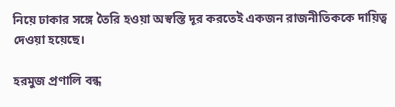নিয়ে ঢাকার সঙ্গে তৈরি হওয়া অস্বস্তি দূর করতেই একজন রাজনীতিককে দায়িত্ব দেওয়া হয়েছে।

হরমুজ প্রণালি বন্ধ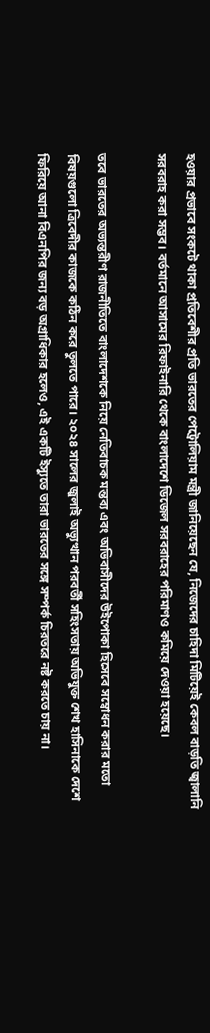হওয়ার প্রভাবে সংকটে থাকা প্রতিবেশীর প্রতি ভারতের পেট্রোলিয়াম মন্ত্রী জানিয়েছেন যে, নিজেদের চাহিদা মিটিয়েই কেবল বাড়তি জ্বালানি সরবরাহ করা সম্ভব। বর্তমানে আসামের রিফাইনারি থেকে বাংলাদেশে ডিজেল সরবরাহের পরিমাণও কমিয়ে দেওয়া হয়েছে।

তবে ভারতের অভ্যন্তরীণ রাজনীতিতে বাংলাদেশকে নিয়ে নেতিবাচক মন্তব্য এবং অভিবাসীদের উইপোকা হিসেবে সম্বোধন করার মতো বিষয়গুলো ত্রিবেদীর কাজকে কঠিন করে তুলতে পারে। ২০২৪ সালের জুলাই অভ্যুত্থান পরবর্তী সহিংসতায় অভিযুক্ত শেখ হাসিনাকে দেশে ফিরিয়ে আনা বিএনপির জন্য বড় অগ্রাধিকার হলেও, এই একটি ইস্যুতে তারা ভারতের সঙ্গে সম্পর্ক চিরতরে নষ্ট করতে চায় না।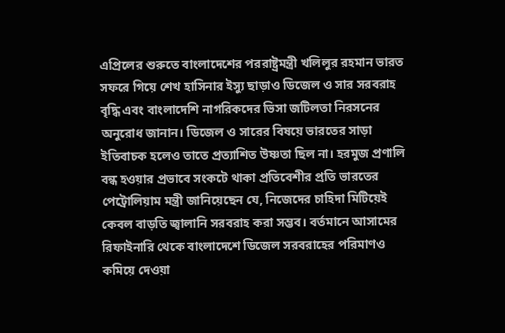এপ্রিলের শুরুতে বাংলাদেশের পররাষ্ট্রমন্ত্রী খলিলুর রহমান ভারত সফরে গিয়ে শেখ হাসিনার ইস্যু ছাড়াও ডিজেল ও সার সরবরাহ বৃদ্ধি এবং বাংলাদেশি নাগরিকদের ভিসা জটিলতা নিরসনের অনুরোধ জানান। ডিজেল ও সারের বিষয়ে ভারতের সাড়া ইতিবাচক হলেও তাতে প্রত্যাশিত উষ্ণতা ছিল না। হরমুজ প্রণালি বন্ধ হওয়ার প্রভাবে সংকটে থাকা প্রতিবেশীর প্রতি ভারতের পেট্রোলিয়াম মন্ত্রী জানিয়েছেন যে, নিজেদের চাহিদা মিটিয়েই কেবল বাড়তি জ্বালানি সরবরাহ করা সম্ভব। বর্তমানে আসামের রিফাইনারি থেকে বাংলাদেশে ডিজেল সরবরাহের পরিমাণও কমিয়ে দেওয়া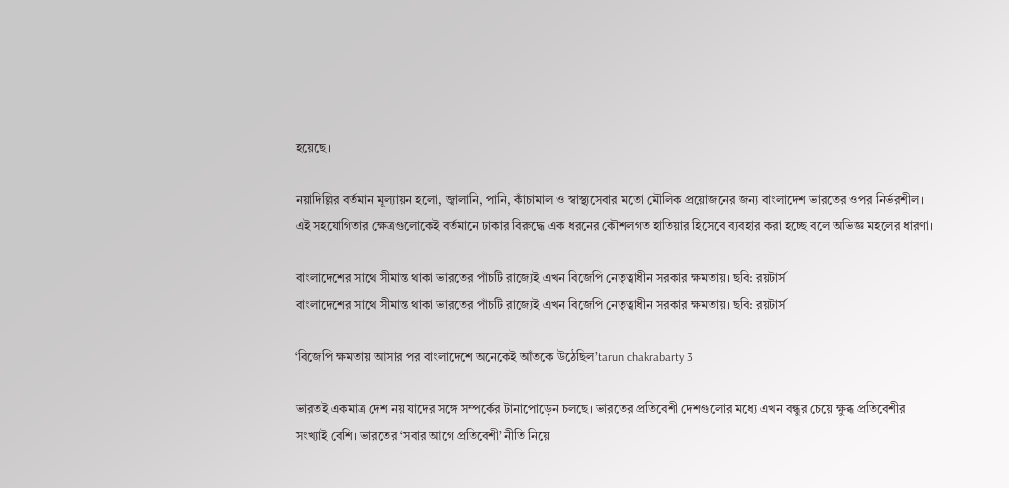হয়েছে।

নয়াদিল্লির বর্তমান মূল্যায়ন হলো, জ্বালানি, পানি, কাঁচামাল ও স্বাস্থ্যসেবার মতো মৌলিক প্রয়োজনের জন্য বাংলাদেশ ভারতের ওপর নির্ভরশীল। এই সহযোগিতার ক্ষেত্রগুলোকেই বর্তমানে ঢাকার বিরুদ্ধে এক ধরনের কৌশলগত হাতিয়ার হিসেবে ব্যবহার করা হচ্ছে বলে অভিজ্ঞ মহলের ধারণা।

বাংলাদেশের সাথে সীমান্ত থাকা ভারতের পাঁচটি রাজ্যেই এখন বিজেপি নেতৃত্বাধীন সরকার ক্ষমতায়। ছবি: রয়টার্স
বাংলাদেশের সাথে সীমান্ত থাকা ভারতের পাঁচটি রাজ্যেই এখন বিজেপি নেতৃত্বাধীন সরকার ক্ষমতায়। ছবি: রয়টার্স

‘বিজেপি ক্ষমতায় আসার পর বাংলাদেশে অনেকেই আঁতকে উঠেছিল’tarun chakrabarty 3

ভারতই একমাত্র দেশ নয় যাদের সঙ্গে সম্পর্কের টানাপোড়েন চলছে। ভারতের প্রতিবেশী দেশগুলোর মধ্যে এখন বন্ধুর চেয়ে ক্ষুব্ধ প্রতিবেশীর সংখ্যাই বেশি। ভারতের ‘সবার আগে প্রতিবেশী’ নীতি নিয়ে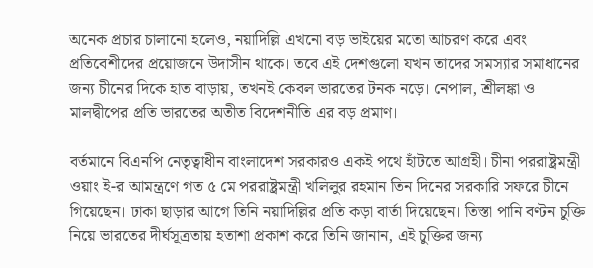অনেক প্রচার চালানো হলেও, নয়াদিল্লি এখনো বড় ভাইয়ের মতো আচরণ করে এবং প্রতিবেশীদের প্রয়োজনে উদাসীন থাকে। তবে এই দেশগুলো যখন তাদের সমস্যার সমাধানের জন্য চীনের দিকে হাত বাড়ায়, তখনই কেবল ভারতের টনক নড়ে। নেপাল, শ্রীলঙ্কা ও মালদ্বীপের প্রতি ভারতের অতীত বিদেশনীতি এর বড় প্রমাণ।

বর্তমানে বিএনপি নেতৃত্বাধীন বাংলাদেশ সরকারও একই পথে হাঁটতে আগ্রহী। চীনা পররাষ্ট্রমন্ত্রী ওয়াং ই-র আমন্ত্রণে গত ৫ মে পররাষ্ট্রমন্ত্রী খলিলুর রহমান তিন দিনের সরকারি সফরে চীনে গিয়েছেন। ঢাকা ছাড়ার আগে তিনি নয়াদিল্লির প্রতি কড়া বার্তা দিয়েছেন। তিস্তা পানি বণ্টন চুক্তি নিয়ে ভারতের দীর্ঘসূত্রতায় হতাশা প্রকাশ করে তিনি জানান, এই চুক্তির জন্য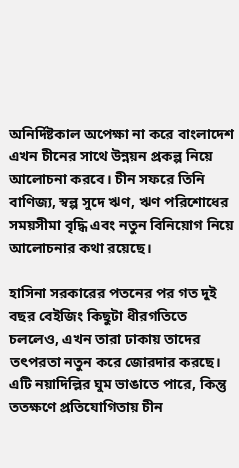অনির্দিষ্টকাল অপেক্ষা না করে বাংলাদেশ এখন চীনের সাথে উন্নয়ন প্রকল্প নিয়ে আলোচনা করবে। চীন সফরে তিনি বাণিজ্য, স্বল্প সুদে ঋণ, ঋণ পরিশোধের সময়সীমা বৃদ্ধি এবং নতুন বিনিয়োগ নিয়ে আলোচনার কথা রয়েছে।

হাসিনা সরকারের পতনের পর গত দুই বছর বেইজিং কিছুটা ধীরগতিতে চললেও, এখন তারা ঢাকায় তাদের তৎপরতা নতুন করে জোরদার করছে। এটি নয়াদিল্লির ঘুম ভাঙাতে পারে, কিন্তু ততক্ষণে প্রতিযোগিতায় চীন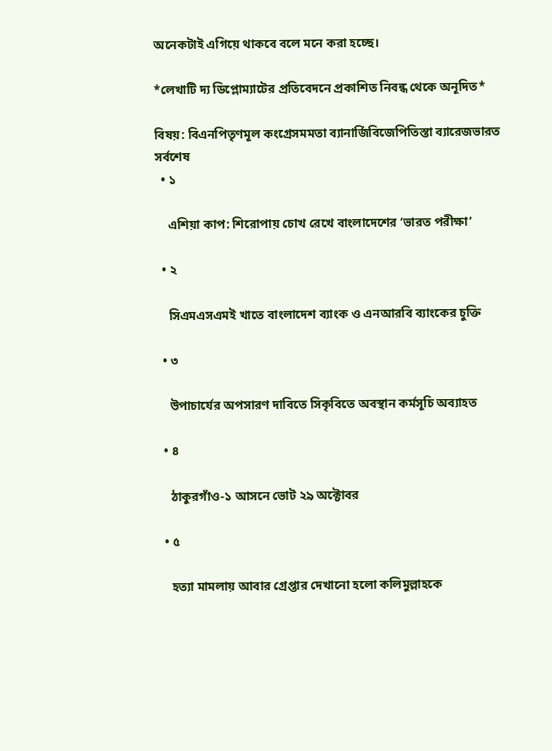অনেকটাই এগিয়ে থাকবে বলে মনে করা হচ্ছে।

*লেখাটি দ্য ডিপ্লোম্যাটের প্রতিবেদনে প্রকাশিত নিবন্ধ থেকে অনূদিত*

বিষয়: বিএনপিতৃণমূল কংগ্রেসমমতা ব্যানার্জিবিজেপিতিস্তা ব্যারেজভারত
সর্বশেষ
  • ১

    এশিয়া কাপ: শিরোপায় চোখ রেখে বাংলাদেশের ‘ভারত পরীক্ষা’

  • ২

    সিএমএসএমই খাতে বাংলাদেশ ব্যাংক ও এনআরবি ব্যাংকের চুক্তি

  • ৩

    উপাচার্যের অপসারণ দাবিতে সিকৃবিতে অবস্থান কর্মসূচি অব্যাহত

  • ৪

    ঠাকুরগাঁও-১ আসনে ভোট ২৯ অক্টোবর

  • ৫

    হত্যা মামলায় আবার গ্রেপ্তার দেখানো হলো কলিমুল্লাহকে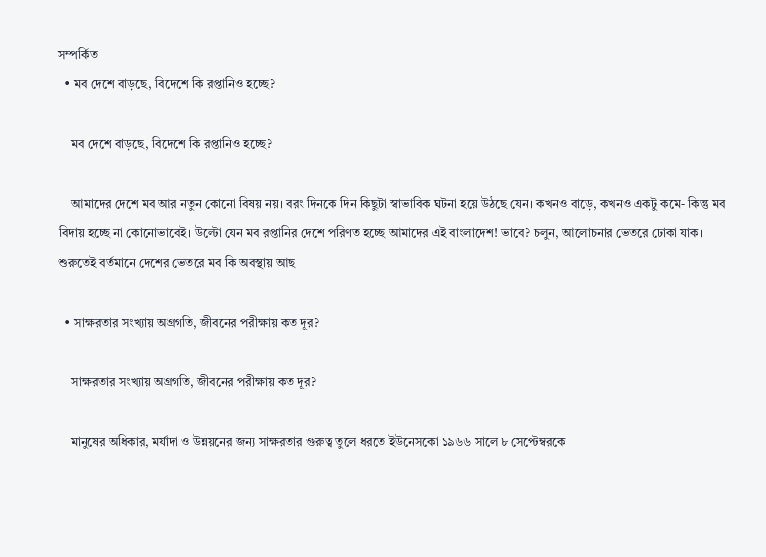সম্পর্কিত
  • মব দেশে বাড়ছে, বিদেশে কি রপ্তানিও হচ্ছে?

    মব দেশে বাড়ছে, বিদেশে কি রপ্তানিও হচ্ছে?

    আমাদের দেশে মব আর নতুন কোনো বিষয় নয়। বরং দিনকে দিন কিছুটা স্বাভাবিক ঘটনা হয়ে উঠছে যেন। কখনও বাড়ে, কখনও একটু কমে- কিন্তু মব বিদায় হচ্ছে না কোনোভাবেই। উল্টো যেন মব রপ্তানির দেশে পরিণত হচ্ছে আমাদের এই বাংলাদেশ! ভাবে? চলুন, আলোচনার ভেতরে ঢোকা যাক। শুরুতেই বর্তমানে দেশের ভেতরে মব কি অবস্থায় আছ

  • সাক্ষরতার সংখ্যায় অগ্রগতি, জীবনের পরীক্ষায় কত দূর?

    সাক্ষরতার সংখ্যায় অগ্রগতি, জীবনের পরীক্ষায় কত দূর?

    মানুষের অধিকার, মর্যাদা ও উন্নয়নের জন্য সাক্ষরতার গুরুত্ব তুলে ধরতে ইউনেসকো ১৯৬৬ সালে ৮ সেপ্টেম্বরকে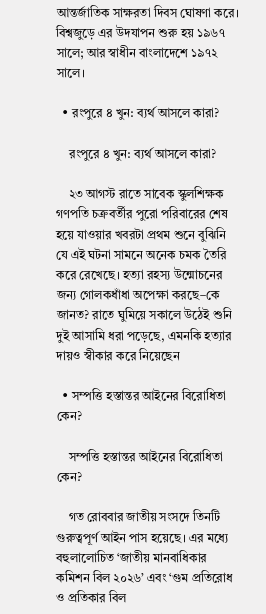আন্তর্জাতিক সাক্ষরতা দিবস ঘোষণা করে। বিশ্বজুড়ে এর উদযাপন শুরু হয় ১৯৬৭ সালে; আর স্বাধীন বাংলাদেশে ১৯৭২ সালে।

  • রংপুরে ৪ খুন: ব্যর্থ আসলে কারা?

    রংপুরে ৪ খুন: ব্যর্থ আসলে কারা?

    ২৩ আগস্ট রাতে সাবেক স্কুলশিক্ষক গণপতি চক্রবর্তীর পুরো পরিবারের শেষ হয়ে যাওয়ার খবরটা প্রথম শুনে বুঝিনি যে এই ঘটনা সামনে অনেক চমক তৈরি করে রেখেছে। হত্যা রহস্য উন্মোচনের জন্য গোলকধাঁধা অপেক্ষা করছে–কে জানত? রাতে ঘুমিয়ে সকালে উঠেই শুনি দুই আসামি ধরা পড়েছে, এমনকি হত্যার দায়ও স্বীকার করে নিয়েছেন

  • সম্পত্তি হস্তান্তর আইনের বিরোধিতা কেন?

    সম্পত্তি হস্তান্তর আইনের বিরোধিতা কেন?

    গত রোববার জাতীয় সংসদে তিনটি গুরুত্বপূর্ণ আইন পাস হয়েছে। এর মধ্যে বহুলালোচিত ‘জাতীয় মানবাধিকার কমিশন বিল ২০২৬’ এবং ‘গুম প্রতিরোধ ও প্রতিকার বিল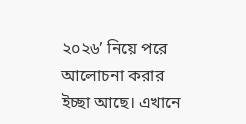২০২৬’ নিয়ে পরে আলোচনা করার ইচ্ছা আছে। এখানে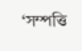‘সম্পত্তি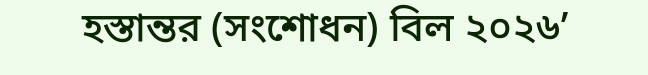হস্তান্তর (সংশোধন) বিল ২০২৬’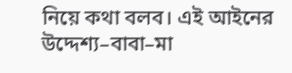নিয়ে কথা বলব। এই আইনের উদ্দেশ্য–বাবা–মা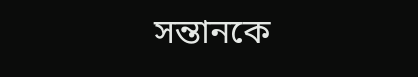সন্তানকে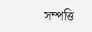সম্পত্তি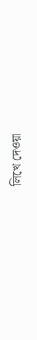লিখে দেওয়া